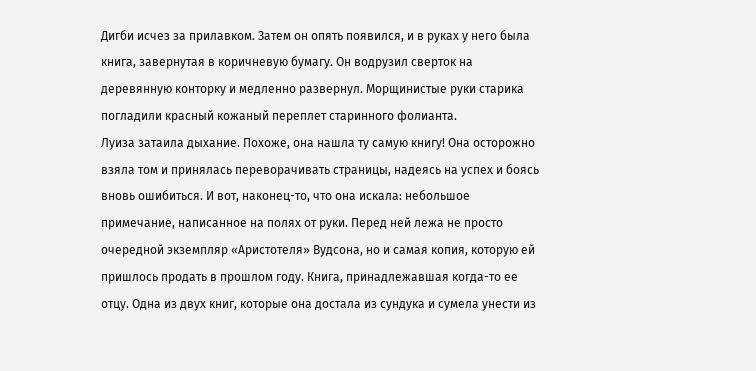Дигби исчез за прилавком. Затем он опять появился, и в руках у него была книга, завернутая в коричневую бумагу. Он водрузил сверток на деревянную конторку и медленно развернул. Морщинистые руки старика погладили красный кожаный переплет старинного фолианта.
Луиза затаила дыхание. Похоже, она нашла ту самую книгу! Она осторожно взяла том и принялась переворачивать страницы, надеясь на успех и боясь вновь ошибиться. И вот, наконец-то, что она искала: небольшое примечание, написанное на полях от руки. Перед ней лежа не просто очередной экземпляр «Аристотеля» Вудсона, но и самая копия, которую ей пришлось продать в прошлом году. Книга, принадлежавшая когда-то ее отцу. Одна из двух книг, которые она достала из сундука и сумела унести из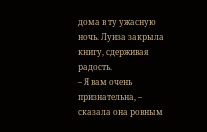дома в ту ужасную ночь. Луиза закрыла книгу, сдерживая радость.
– Я вам очень признательна, – сказала она ровным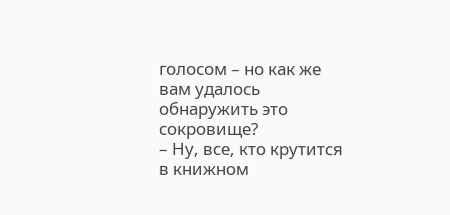голосом – но как же вам удалось обнаружить это сокровище?
– Ну, все, кто крутится в книжном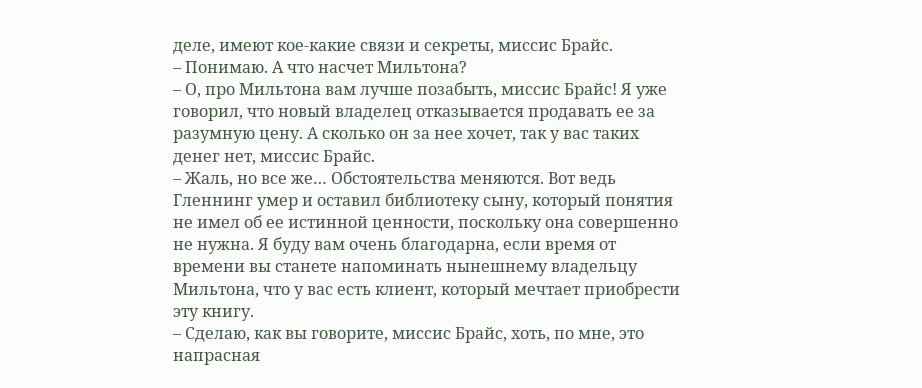деле, имеют кое-какие связи и секреты, миссис Брайс.
– Понимаю. А что насчет Мильтона?
– О, про Мильтона вам лучше позабыть, миссис Брайс! Я уже говорил, что новый владелец отказывается продавать ее за разумную цену. А сколько он за нее хочет, так у вас таких денег нет, миссис Брайс.
– Жаль, но все же… Обстоятельства меняются. Вот ведь Гленнинг умер и оставил библиотеку сыну, который понятия не имел об ее истинной ценности, поскольку она совершенно не нужна. Я буду вам очень благодарна, если время от времени вы станете напоминать нынешнему владельцу Мильтона, что у вас есть клиент, который мечтает приобрести эту книгу.
– Сделаю, как вы говорите, миссис Брайс, хоть, по мне, это напрасная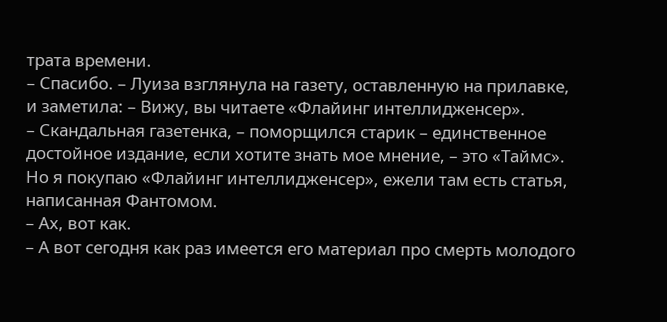трата времени.
– Спасибо. – Луиза взглянула на газету, оставленную на прилавке, и заметила: – Вижу, вы читаете «Флайинг интеллидженсер».
– Скандальная газетенка, – поморщился старик – единственное достойное издание, если хотите знать мое мнение, – это «Таймс». Но я покупаю «Флайинг интеллидженсер», ежели там есть статья, написанная Фантомом.
– Ах, вот как.
– А вот сегодня как раз имеется его материал про смерть молодого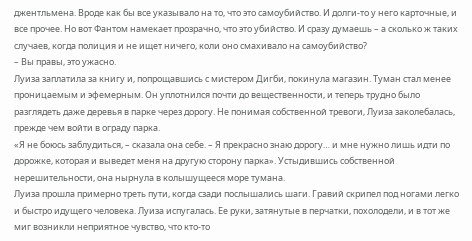джентльмена. Вроде как бы все указывало на то, что это самоубийство. И долги-то у него карточные, и все прочее. Но вот Фантом намекает прозрачно, что это убийство. И сразу думаешь – а сколько ж таких случаев, когда полиция и не ищет ничего, коли оно смахивало на самоубийство?
– Вы правы, это ужасно.
Луиза заплатила за книгу и, попрощавшись с мистером Дигби, покинула магазин. Туман стал менее проницаемым и эфемерным. Он уплотнился почти до вещественности, и теперь трудно было разглядеть даже деревья в парке через дорогу. Не понимая собственной тревоги, Луиза заколебалась, прежде чем войти в ограду парка.
«Я не боюсь заблудиться, – сказала она себе. – Я прекрасно знаю дорогу… и мне нужно лишь идти по дорожке, которая и выведет меня на другую сторону парка». Устыдившись собственной нерешительности, она нырнула в колышущееся море тумана.
Луиза прошла примерно треть пути, когда сзади послышались шаги. Гравий скрипел под ногами легко и быстро идущего человека. Луиза испугалась. Ее руки, затянутые в перчатки, похолодели, и в тот же миг возникли неприятное чувство, что кто-то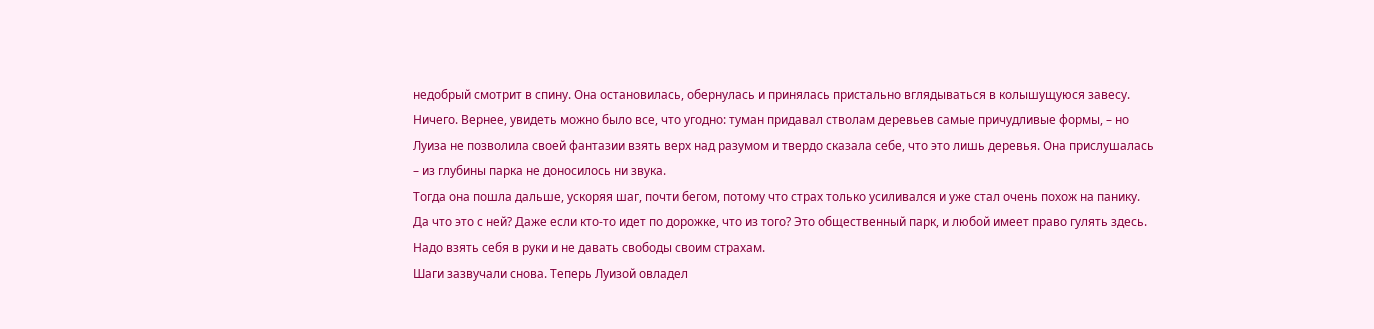недобрый смотрит в спину. Она остановилась, обернулась и принялась пристально вглядываться в колышущуюся завесу. Ничего. Вернее, увидеть можно было все, что угодно: туман придавал стволам деревьев самые причудливые формы, – но Луиза не позволила своей фантазии взять верх над разумом и твердо сказала себе, что это лишь деревья. Она прислушалась – из глубины парка не доносилось ни звука.
Тогда она пошла дальше, ускоряя шаг, почти бегом, потому что страх только усиливался и уже стал очень похож на панику. Да что это с ней? Даже если кто-то идет по дорожке, что из того? Это общественный парк, и любой имеет право гулять здесь. Надо взять себя в руки и не давать свободы своим страхам.
Шаги зазвучали снова. Теперь Луизой овладел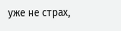уже не страх,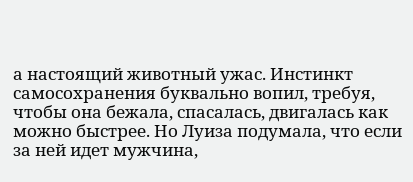а настоящий животный ужас. Инстинкт самосохранения буквально вопил, требуя, чтобы она бежала, спасалась, двигалась как можно быстрее. Но Луиза подумала, что если за ней идет мужчина,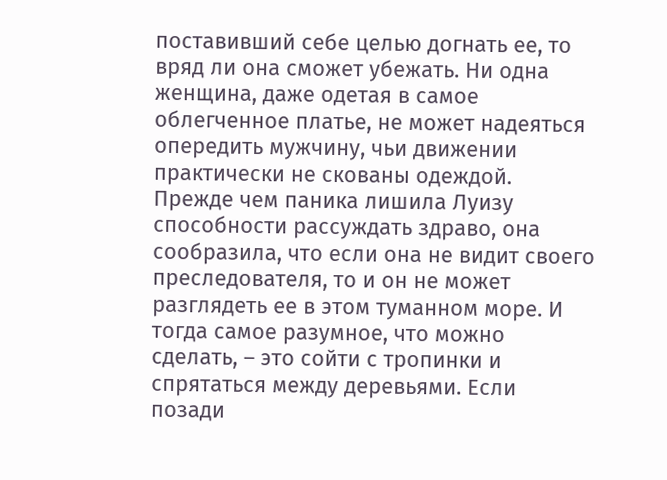поставивший себе целью догнать ее, то вряд ли она сможет убежать. Ни одна женщина, даже одетая в самое облегченное платье, не может надеяться опередить мужчину, чьи движении практически не скованы одеждой. Прежде чем паника лишила Луизу способности рассуждать здраво, она сообразила, что если она не видит своего преследователя, то и он не может разглядеть ее в этом туманном море. И тогда самое разумное, что можно сделать, – это сойти с тропинки и спрятаться между деревьями. Если позади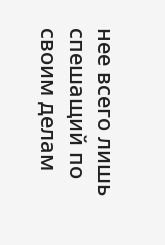нее всего лишь спешащий по своим делам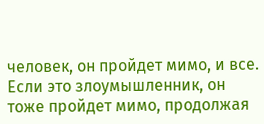человек, он пройдет мимо, и все. Если это злоумышленник, он тоже пройдет мимо, продолжая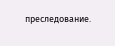преследование.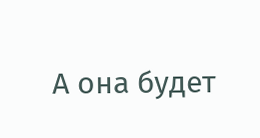А она будет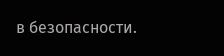в безопасности.